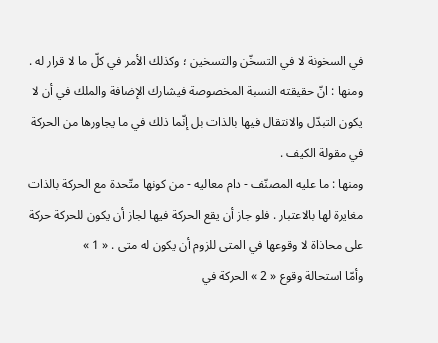في السخونة لا في التسخّن والتسخين ؛ وكذلك الأمر في كلّ ما لا قرار له .
ومنها : انّ حقيقته النسبة المخصوصة فيشارك الإضافة والملك في أن لا يكون التبدّل والانتقال فيها بالذات بل إنّما ذلك في ما يجاورها من الحركة في مقولة الكيف .
ومنها : ما عليه المصنّف - دام معاليه - من كونها متّحدة مع الحركة بالذات مغايرة لها بالاعتبار . فلو جاز أن يقع الحركة فيها لجاز أن يكون للحركة حركة على محاذاة لا وقوعها في المتى للزوم أن يكون له متى . « 1 »
وأمّا استحالة وقوع « 2 » الحركة في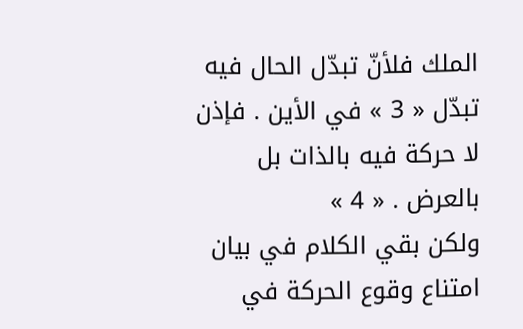الملك فلأنّ تبدّل الحال فيه تبدّل « 3 » في الأين . فإذن لا حركة فيه بالذات بل بالعرض . « 4 »
ولكن بقي الكلام في بيان امتناع وقوع الحركة في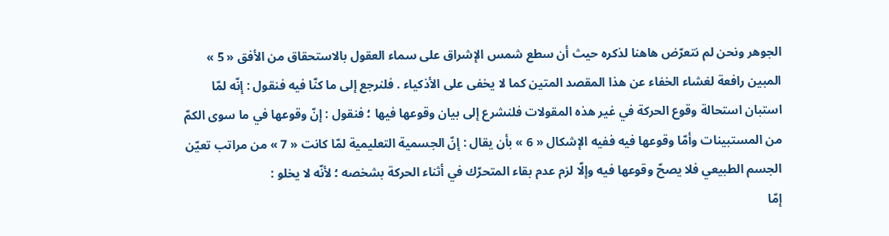الجوهر ونحن لم نتعرّض هاهنا لذكره حيث أن سطع شمس الإشراق على سماء العقول بالاستحقاق من الأفق « 5 » المبين رافعة لغشاء الخفاء عن هذا المقصد المتين كما لا يخفى على الأذكياء . فلنرجع إلى ما كنّا فيه فنقول : إنّه لمّا استبان استحالة وقوع الحركة في غير هذه المقولات فلنشرع إلى بيان وقوعها فيها ؛ فنقول : إنّ وقوعها في ما سوى الكمّ من المستبينات وأمّا وقوعها فيه ففيه الإشكال « 6 » بأن يقال : إنّ الجسمية التعليمية لمّا كانت « 7 » من مراتب تعيّن الجسم الطبيعي فلا يصحّ وقوعها فيه وإلّا لزم عدم بقاء المتحرّك في أثناء الحركة بشخصه ؛ لأنّه لا يخلو :
إمّا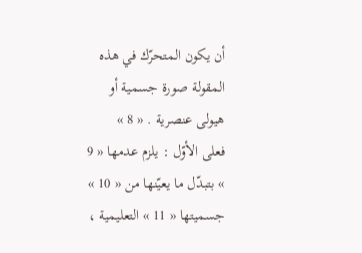أن يكون المتحرّك في هذه المقولة صورة جسمية أو هيولى عنصرية . « 8 »
فعلى الأوّل : يلزم عدمها « 9 » بتبدّل ما يعيّنها من « 10 » جسميتها « 11 » التعليمية ،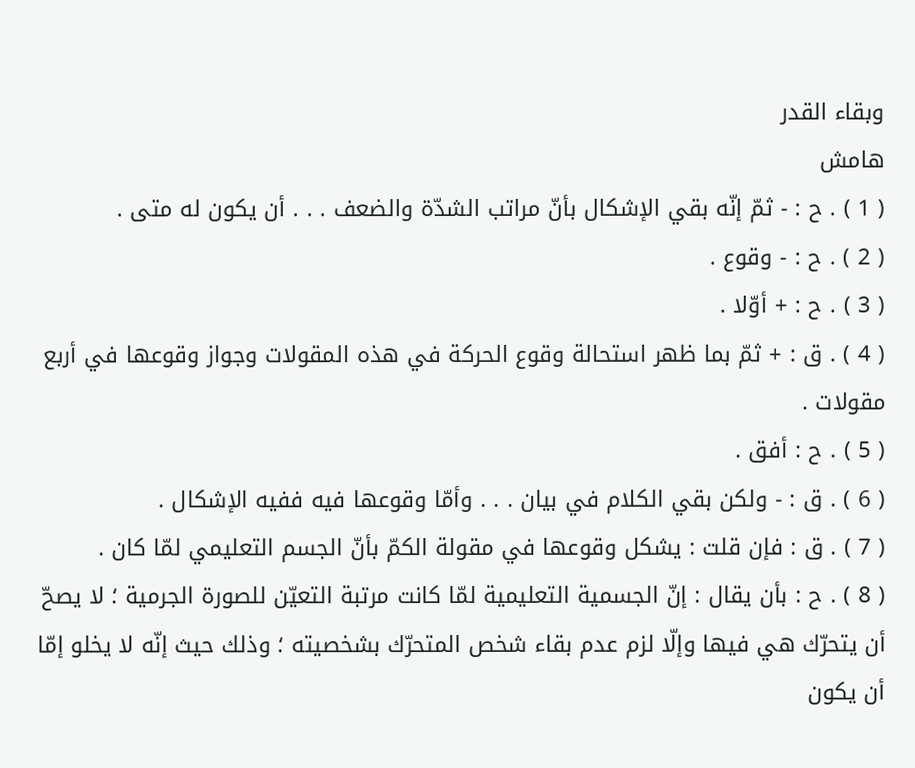وبقاء القدر
هامش
( 1 ) . ح : - ثمّ إنّه بقي الإشكال بأنّ مراتب الشدّة والضعف . . . أن يكون له متى .
( 2 ) . ح : - وقوع .
( 3 ) . ح : + أوّلا .
( 4 ) . ق : + ثمّ بما ظهر استحالة وقوع الحركة في هذه المقولات وجواز وقوعها في أربع مقولات .
( 5 ) . ح : أفق .
( 6 ) . ق : - ولكن بقي الكلام في بيان . . . وأمّا وقوعها فيه ففيه الإشكال .
( 7 ) . ق : فإن قلت : يشكل وقوعها في مقولة الكمّ بأنّ الجسم التعليمي لمّا كان .
( 8 ) . ح : بأن يقال : إنّ الجسمية التعليمية لمّا كانت مرتبة التعيّن للصورة الجرمية ؛ لا يصحّ أن يتحرّك هي فيها وإلّا لزم عدم بقاء شخص المتحرّك بشخصيته ؛ وذلك حيث إنّه لا يخلو إمّا أن يكون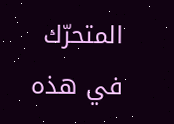المتحرّك في هذه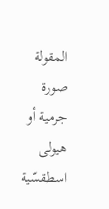المقولة صورة جرمية أو هيولى اسطقسّية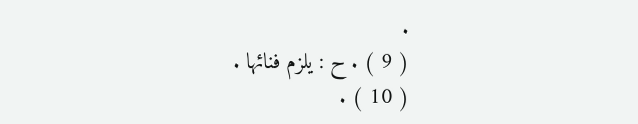.
( 9 ) . ح : يلزم فنائها .
( 10 ) .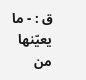ق : - ما يعيّنها من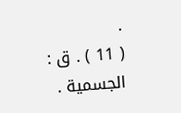.
( 11 ) . ق : الجسمية .